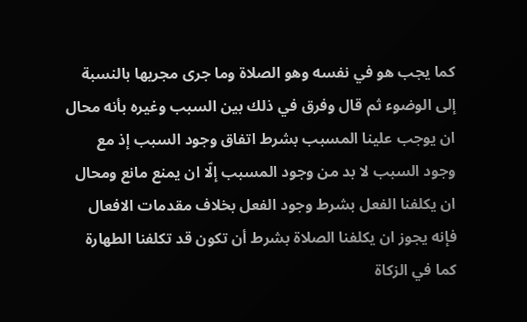كما يجب هو في نفسه وهو الصلاة وما جرى مجريها بالنسبة إلى الوضوء ثم قال وفرق في ذلك بين السبب وغيره بأنه محال ان يوجب علينا المسبب بشرط اتفاق وجود السبب إذ مع وجود السبب لا بد من وجود المسبب إلّا ان يمنع مانع ومحال ان يكلفنا الفعل بشرط وجود الفعل بخلاف مقدمات الافعال فإنه يجوز ان يكلفنا الصلاة بشرط أن تكون قد تكلفنا الطهارة كما في الزكاة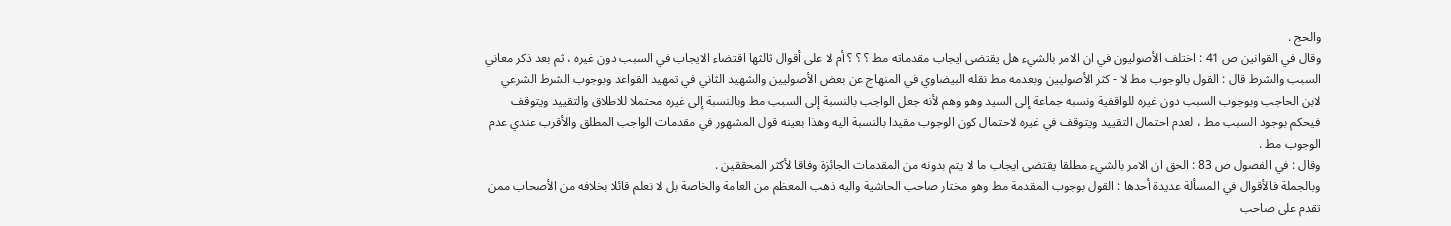والحج .
وقال في القوانين ص 41 : اختلف الأصوليون في ان الامر بالشيء هل يقتضى ايجاب مقدماته مط ؟ ؟ ؟ أم لا على أقوال ثالثها اقتضاء الايجاب في السبب دون غيره ، ثم بعد ذكر معاني السبب والشرط قال : القول بالوجوب مط لا - كثر الأصوليين وبعدمه مط نقله البيضاوي في المنهاج عن بعض الأصوليين والشهيد الثاني في تمهيد القواعد وبوجوب الشرط الشرعي لابن الحاجب وبوجوب السبب دون غيره للواقفية ونسبه جماعة إلى السيد وهو وهم لأنه جعل الواجب بالنسبة إلى السبب مط وبالنسبة إلى غيره محتملا للاطلاق والتقييد ويتوقف فيحكم بوجود السبب مط ، لعدم احتمال التقييد ويتوقف في غيره لاحتمال كون الوجوب مقيدا بالنسبة اليه وهذا بعينه قول المشهور في مقدمات الواجب المطلق والأقرب عندي عدم الوجوب مط .
وقال : في الفصول ص 83 : الحق ان الامر بالشيء مطلقا يقتضى ايجاب ما لا يتم بدونه من المقدمات الجائزة وفاقا لأكثر المحققين .
وبالجملة فالأقوال في المسألة عديدة أحدها : القول بوجوب المقدمة مط وهو مختار صاحب الحاشية واليه ذهب المعظم من العامة والخاصة بل لا نعلم قائلا بخلافه من الأصحاب ممن تقدم على صاحب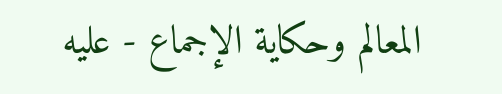المعالم وحكاية الإجماع - عليه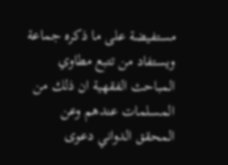مستفيضة على ما ذكره جماعة ويستفاد من تتبع مطاوي المباحث الفقهية ان ذلك من المسلمات عندهم وعن المحقق الدواني دعوى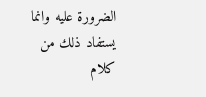الضرورة عليه وانما يستفاد ذلك من كلام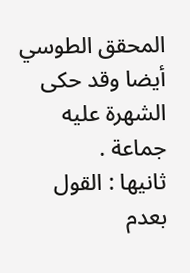المحقق الطوسي أيضا وقد حكى الشهرة عليه جماعة .
ثانيها : القول بعدم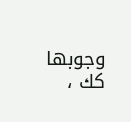وجوبها كك ،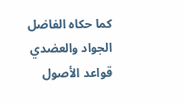كما حكاه الفاضل الجواد والعضدي
قواعد الأصول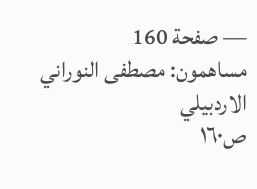— صفحة 160
مساهمون: مصطفى النوراني الاردبيلي
ص١٦٠